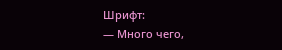Шрифт:
— Много чего,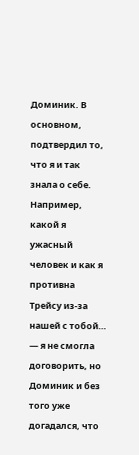Доминик. В основном, подтвердил то, что я и так знала о себе. Например, какой я ужасный человек и как я противна Трейсу из-за нашей с тобой… — я не смогла договорить, но Доминик и без того уже догадался, что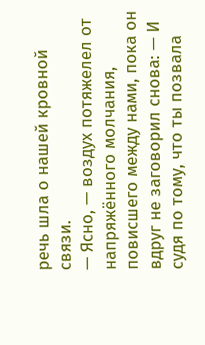речь шла о нашей кровной связи.
— Ясно, — воздух потяжелел от напряжённого молчания, повисшего между нами, пока он вдруг не заговорил снова: — И судя по тому, что ты позвала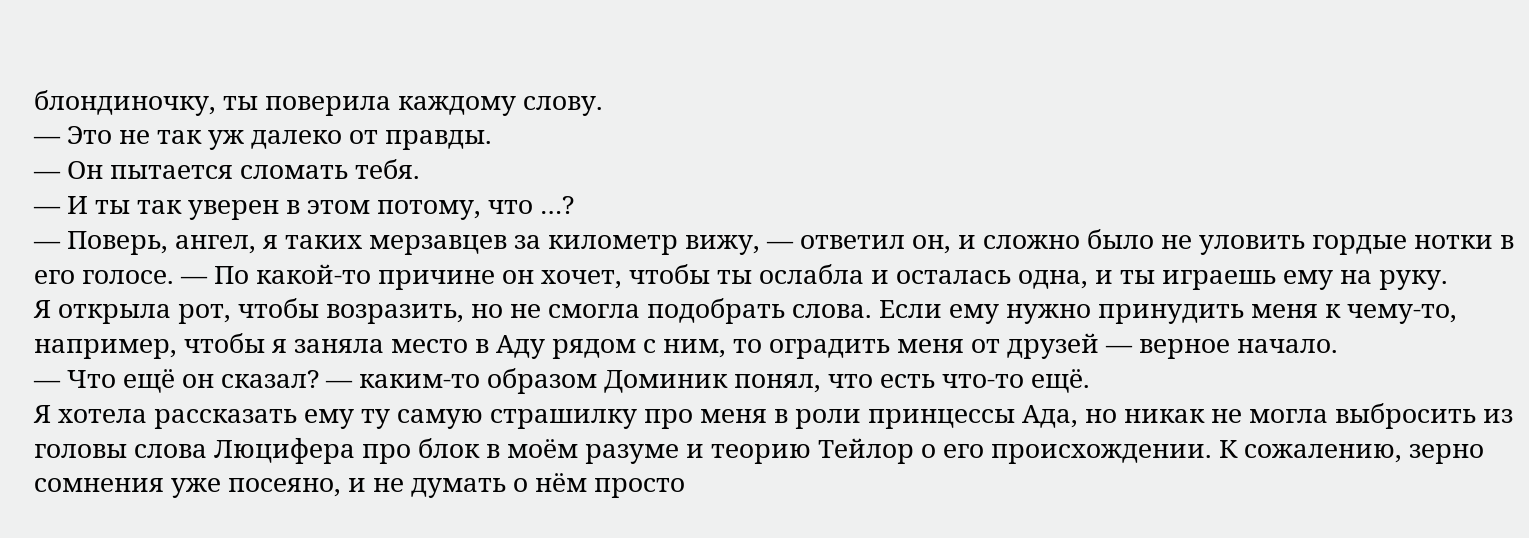блондиночку, ты поверила каждому слову.
— Это не так уж далеко от правды.
— Он пытается сломать тебя.
— И ты так уверен в этом потому, что …?
— Поверь, ангел, я таких мерзавцев за километр вижу, — ответил он, и сложно было не уловить гордые нотки в его голосе. — По какой-то причине он хочет, чтобы ты ослабла и осталась одна, и ты играешь ему на руку.
Я открыла рот, чтобы возразить, но не смогла подобрать слова. Если ему нужно принудить меня к чему-то, например, чтобы я заняла место в Аду рядом с ним, то оградить меня от друзей — верное начало.
— Что ещё он сказал? — каким-то образом Доминик понял, что есть что-то ещё.
Я хотела рассказать ему ту самую страшилку про меня в роли принцессы Ада, но никак не могла выбросить из головы слова Люцифера про блок в моём разуме и теорию Тейлор о его происхождении. К сожалению, зерно сомнения уже посеяно, и не думать о нём просто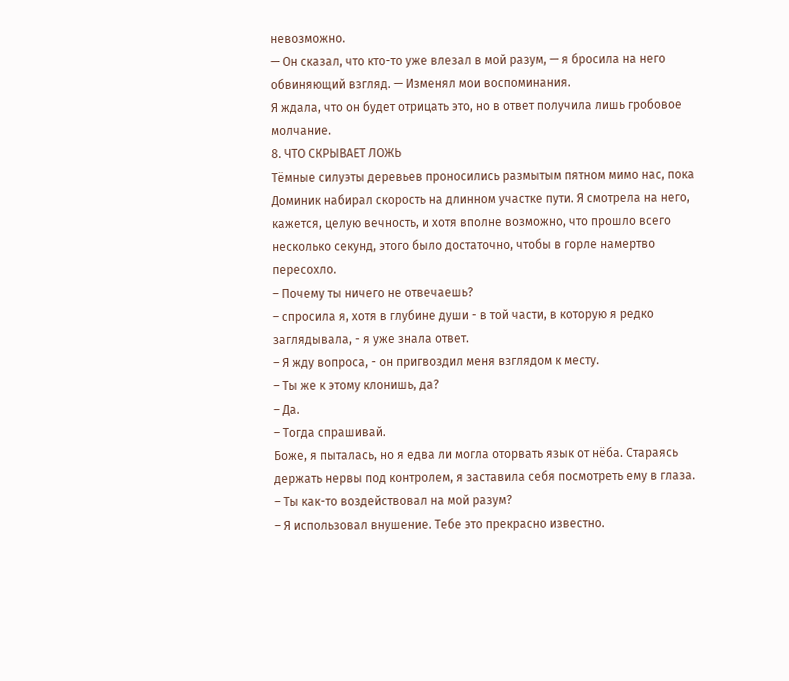невозможно.
— Он сказал, что кто-то уже влезал в мой разум, — я бросила на него обвиняющий взгляд. — Изменял мои воспоминания.
Я ждала, что он будет отрицать это, но в ответ получила лишь гробовое молчание.
8. ЧТО СКРЫВАЕТ ЛОЖЬ
Тёмные силуэты деревьев проносились размытым пятном мимо нас, пока Доминик набирал скорость на длинном участке пути. Я смотрела на него, кажется, целую вечность, и хотя вполне возможно, что прошло всего несколько секунд, этого было достаточно, чтобы в горле намертво пересохло.
– Почему ты ничего не отвечаешь?
– спросила я, хотя в глубине души - в той части, в которую я редко заглядывала, - я уже знала ответ.
– Я жду вопроса, - он пригвоздил меня взглядом к месту.
– Ты же к этому клонишь, да?
– Да.
– Тогда спрашивай.
Боже, я пыталась, но я едва ли могла оторвать язык от нёба. Стараясь держать нервы под контролем, я заставила себя посмотреть ему в глаза.
– Ты как-то воздействовал на мой разум?
– Я использовал внушение. Тебе это прекрасно известно.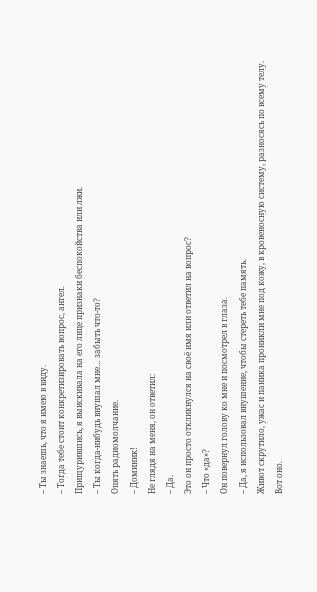– Ты знаешь, что я имею в виду.
– Тогда тебе стоит конкретизировать вопрос, ангел.
Прищурившись, я выискивала на его лице признаки беспокойства или лжи.
– Ты когда-нибудь внушал мне… забыть что-то?
Опять радиомолчание.
– Доминик!
Не глядя на меня, он ответил:
– Да.
Это он просто откликнулся на своё имя или ответил на вопрос?
– Что «да»?
Он повернул голову ко мне и посмотрел в глаза.
– Да, я использовал внушение, чтобы стереть тебе память.
Живот скрутило, ужас и паника проникли мне под кожу, в кровеносную систему, разносясь по всему телу.
Вот оно.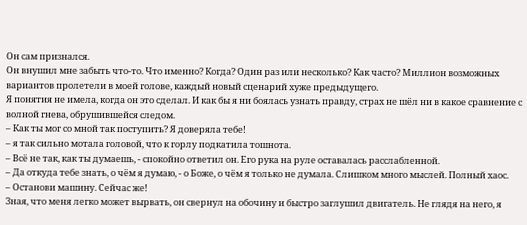Он сам признался.
Он внушил мне забыть что-то. Что именно? Когда? Один раз или несколько? Как часто? Миллион возможных вариантов пролетели в моей голове, каждый новый сценарий хуже предыдущего.
Я понятия не имела, когда он это сделал. И как бы я ни боялась узнать правду, страх не шёл ни в какое сравнение с волной гнева, обрушившейся следом.
– Как ты мог со мной так поступить? Я доверяла тебе!
– я так сильно мотала головой, что к горлу подкатила тошнота.
– Всё не так, как ты думаешь, - спокойно ответил он. Его рука на руле оставалась расслабленной.
– Да откуда тебе знать, о чём я думаю, - о Боже, о чём я только не думала. Слишком много мыслей. Полный хаос.
– Останови машину. Сейчас же!
Зная, что меня легко может вырвать, он свернул на обочину и быстро заглушил двигатель. Не глядя на него, я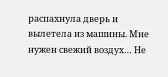распахнула дверь и вылетела из машины. Мне нужен свежий воздух… Не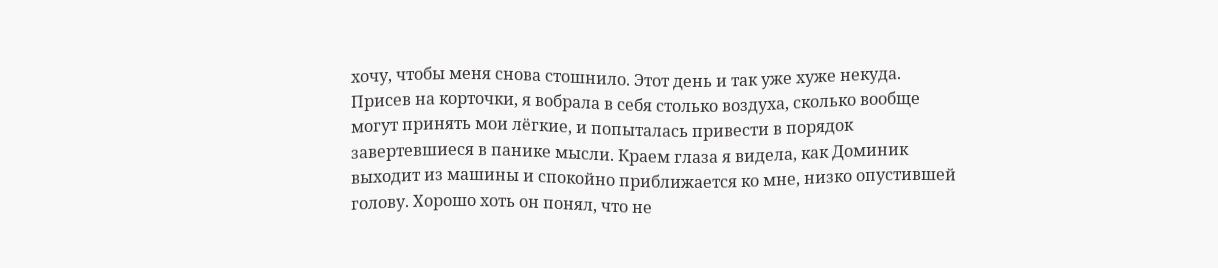хочу, чтобы меня снова стошнило. Этот день и так уже хуже некуда.
Присев на корточки, я вобрала в себя столько воздуха, сколько вообще могут принять мои лёгкие, и попыталась привести в порядок завертевшиеся в панике мысли. Краем глаза я видела, как Доминик выходит из машины и спокойно приближается ко мне, низко опустившей голову. Хорошо хоть он понял, что не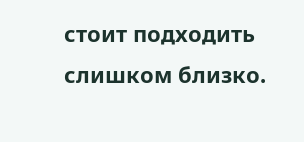стоит подходить слишком близко.